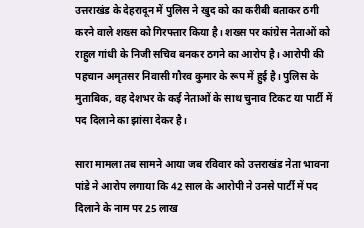उत्तराखंड के देहरादून में पुलिस ने खुद को का करीबी बताकर ठगी करने वाले शख्स को गिरफ्तार किया है। शख्स पर कांग्रेस नेताओं को राहुल गांधी के निजी सचिव बनकर ठगने का आरोप है। आरोपी की पहचान अमृतसर निवासी गौरव कुमार के रूप में हुई है। पुलिस के मुताबिक, वह देशभर के कई नेताओं के साथ चुनाव टिकट या पार्टी में पद दिलाने का झांसा देकर है।

सारा मामला तब सामने आया जब रविवार को उत्तराखंड नेता भावना पांडे ने आरोप लगाया कि 42 साल के आरोपी ने उनसे पार्टी में पद दिलाने के नाम पर 25 लाख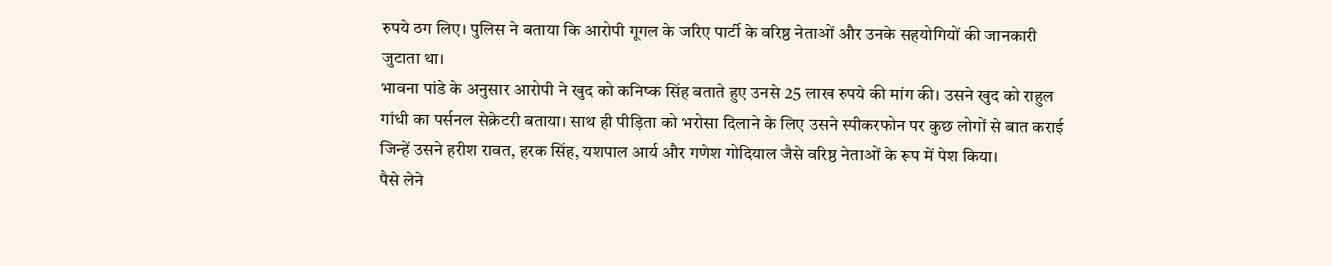रुपये ठग लिए। पुलिस ने बताया कि आरोपी गूगल के जरिए पार्टी के वरिष्ठ नेताओं और उनके सहयोगियों की जानकारी जुटाता था।
भावना पांडे के अनुसार आरोपी ने खुद को कनिष्क सिंह बताते हुए उनसे 25 लाख रुपये की मांग की। उसने खुद को राहुल गांधी का पर्सनल सेक्रेटरी बताया। साथ ही पीड़िता को भरोसा दिलाने के लिए उसने स्पीकरफोन पर कुछ लोगों से बात कराई जिन्हें उसने हरीश रावत, हरक सिंह, यशपाल आर्य और गणेश गोदियाल जैसे वरिष्ठ नेताओं के रूप में पेश किया।
पैसे लेने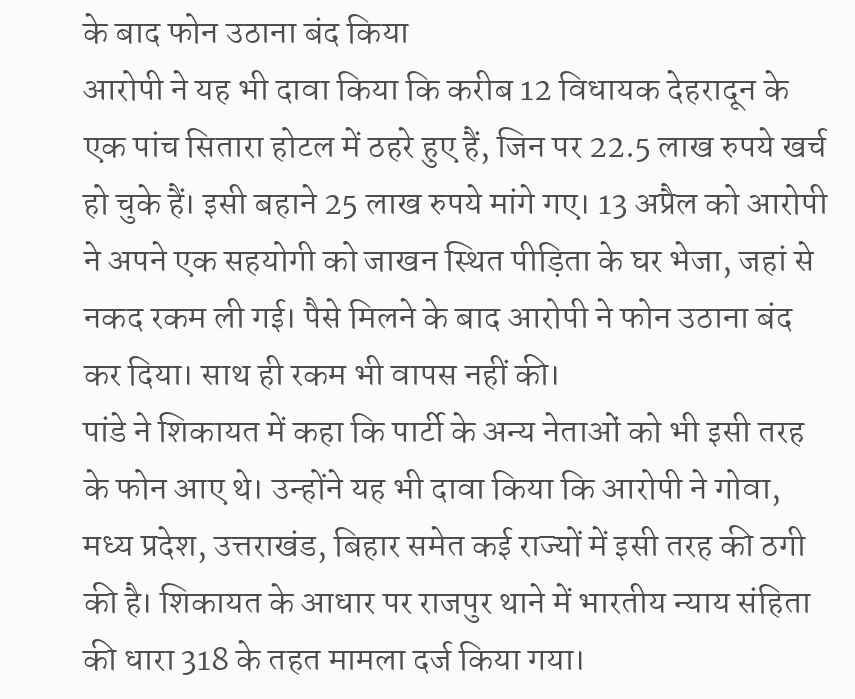के बाद फोन उठाना बंद किया
आरोपी ने यह भी दावा किया कि करीब 12 विधायक देहरादून के एक पांच सितारा होटल में ठहरे हुए हैं, जिन पर 22.5 लाख रुपये खर्च हो चुके हैं। इसी बहाने 25 लाख रुपये मांगे गए। 13 अप्रैल को आरोपी ने अपने एक सहयोगी को जाखन स्थित पीड़िता के घर भेजा, जहां से नकद रकम ली गई। पैसे मिलने के बाद आरोपी ने फोन उठाना बंद कर दिया। साथ ही रकम भी वापस नहीं की।
पांडे ने शिकायत में कहा कि पार्टी के अन्य नेताओं को भी इसी तरह के फोन आए थे। उन्होंने यह भी दावा किया कि आरोपी ने गोवा, मध्य प्रदेश, उत्तराखंड, बिहार समेत कई राज्यों में इसी तरह की ठगी की है। शिकायत के आधार पर राजपुर थाने में भारतीय न्याय संहिता की धारा 318 के तहत मामला दर्ज किया गया।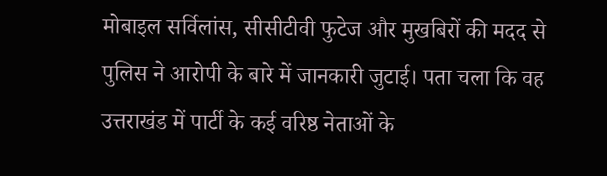मोबाइल सर्विलांस, सीसीटीवी फुटेज और मुखबिरों की मदद से पुलिस ने आरोपी के बारे में जानकारी जुटाई। पता चला कि वह उत्तराखंड में पार्टी के कई वरिष्ठ नेताओं के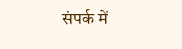संपर्क में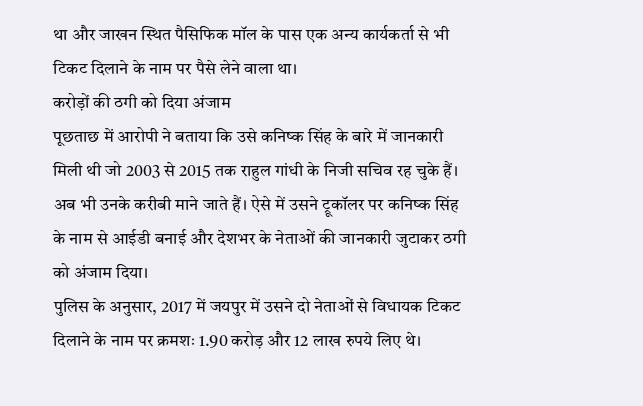था और जाखन स्थित पैसिफिक मॉल के पास एक अन्य कार्यकर्ता से भी टिकट दिलाने के नाम पर पैसे लेने वाला था।
करोड़ों की ठगी को दिया अंजाम
पूछताछ में आरोपी ने बताया कि उसे कनिष्क सिंह के बारे में जानकारी मिली थी जो 2003 से 2015 तक राहुल गांधी के निजी सचिव रह चुके हैं। अब भी उनके करीबी माने जाते हैं। ऐसे में उसने ट्रूकॉलर पर कनिष्क सिंह के नाम से आईडी बनाई और देशभर के नेताओं की जानकारी जुटाकर ठगी को अंजाम दिया।
पुलिस के अनुसार, 2017 में जयपुर में उसने दो नेताओं से विधायक टिकट दिलाने के नाम पर क्रमशः 1.90 करोड़ और 12 लाख रुपये लिए थे।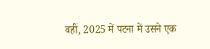वहीं, 2025 में पटना में उसने एक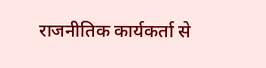राजनीतिक कार्यकर्ता से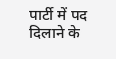पार्टी में पद दिलाने के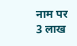नाम पर 3 लाख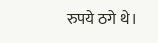रुपये ठगे थे।